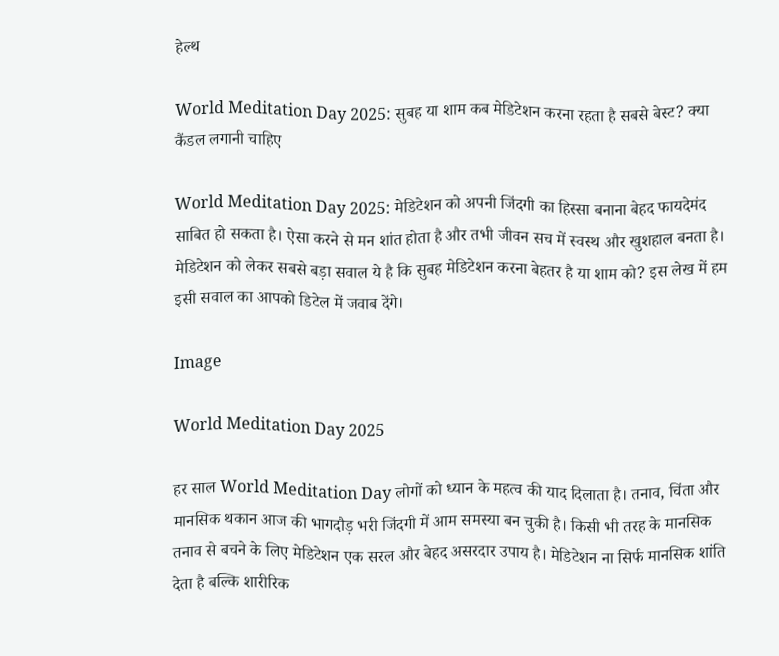हेल्थ

World Meditation Day 2025: सुबह या शाम कब मेडिटेशन करना रहता है सबसे बेस्ट? क्या कैंडल लगानी चाहिए

World Meditation Day 2025: मेडिटेशन को अपनी जिंदगी का हिस्सा बनाना बेहद फायदेमंद साबित हो सकता है। ऐसा करने से मन शांत होता है और तभी जीवन सच में स्वस्थ और खुशहाल बनता है। मेडिटेशन को लेकर सबसे बड़ा सवाल ये है कि सुबह मेडिटेशन करना बेहतर है या शाम को? इस लेख में हम इसी सवाल का आपको डिटेल में जवाब देंगे।

Image

World Meditation Day 2025

हर साल World Meditation Day लोगों को ध्यान के महत्व की याद दिलाता है। तनाव, चिंता और मानसिक थकान आज की भागदौड़ भरी जिंदगी में आम समस्या बन चुकी है। किसी भी तरह के मानसिक तनाव से बचने के लिए मेडिटेशन एक सरल और बेहद असरदार उपाय है। मेडिटेशन ना सिर्फ मानसिक शांति देता है बल्कि शारीरिक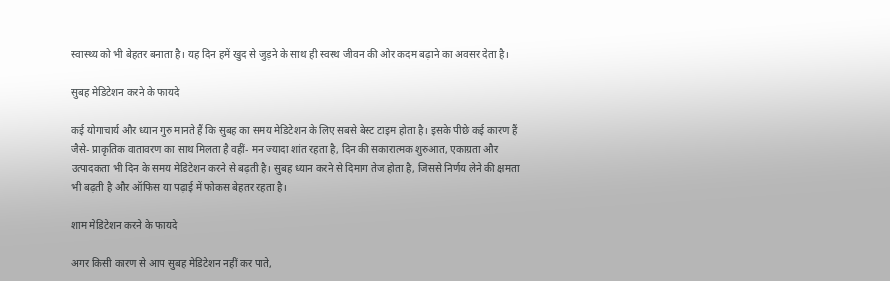स्वास्थ्य को भी बेहतर बनाता है। यह दिन हमें खुद से जुड़ने के साथ ही स्वस्थ जीवन की ओर कदम बढ़ाने का अवसर देता है।

सुबह मेडिटेशन करने के फायदे

कई योगाचार्य और ध्यान गुरु मानते हैं कि सुबह का समय मेडिटेशन के लिए सबसे बेस्ट टाइम होता है। इसके पीछे कई कारण हैं जैसे- प्राकृतिक वातावरण का साथ मिलता है वहीं- मन ज्यादा शांत रहता है, दिन की सकारात्मक शुरुआत, एकाग्रता और उत्पादकता भी दिन के समय मेडिटेशन करने से बढ़ती है। सुबह ध्यान करने से दिमाग तेज होता है, जिससे निर्णय लेने की क्षमता भी बढ़ती है और ऑफिस या पढ़ाई में फोकस बेहतर रहता है।

शाम मेडिटेशन करने के फायदे

अगर किसी कारण से आप सुबह मेडिटेशन नहीं कर पाते,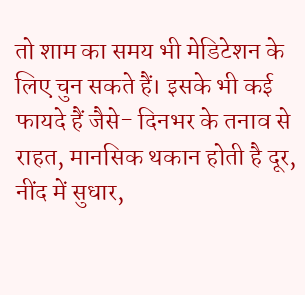तो शाम का समय भी मेडिटेशन के लिए चुन सकते हैं। इसके भी कई फायदे हैं जैसे- दिनभर के तनाव से राहत, मानसिक थकान होती है दूर, नींद में सुधार,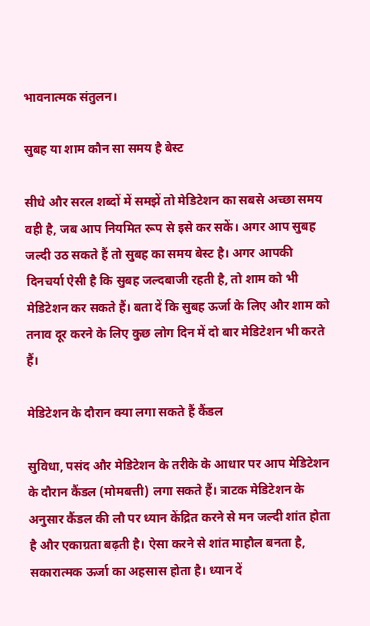भावनात्मक संतुलन।

सुबह या शाम कौन सा समय है बेस्ट

सीधे और सरल शब्दों में समझें तो मेडिटेशन का सबसे अच्छा समय वही है, जब आप नियमित रूप से इसे कर सकें। अगर आप सुबह जल्दी उठ सकते हैं तो सुबह का समय बेस्ट है। अगर आपकी दिनचर्या ऐसी है कि सुबह जल्दबाजी रहती है, तो शाम को भी मेडिटेशन कर सकते हैं। बता दें कि सुबह ऊर्जा के लिए और शाम को तनाव दूर करने के लिए कुछ लोग दिन में दो बार मेडिटेशन भी करते हैं।

मेडिटेशन के दौरान क्या लगा सकते हैं कैंडल

सुविधा, पसंद और मेडिटेशन के तरीके के आधार पर आप मेडिटेशन के दौरान कैंडल (मोमबत्ती) लगा सकते हैं। त्राटक मेडिटेशन के अनुसार कैंडल की लौ पर ध्यान केंद्रित करने से मन जल्दी शांत होता है और एकाग्रता बढ़ती है। ऐसा करने से शांत माहौल बनता है, सकारात्मक ऊर्जा का अहसास होता है। ध्यान दें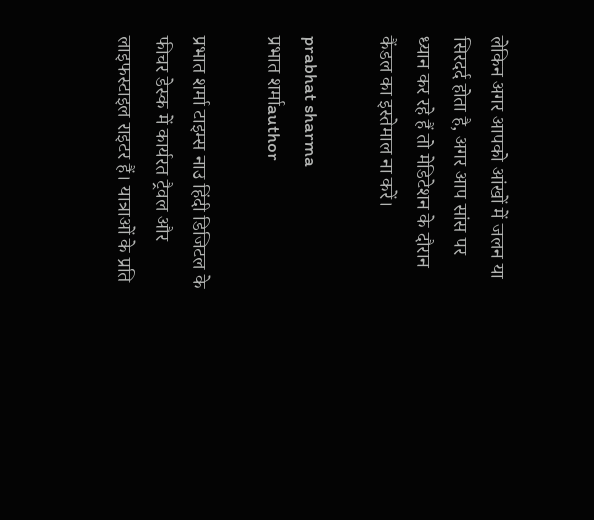लेकिन अगर आपको आंखों में जलन या सिरदर्द होता है, अगर आप सांस पर ध्यान कर रहे हैं तो मेडिटेशन के दौरान कैंडल का इस्तेमाल ना करें।

prabhat sharma
प्रभात शर्माauthor

प्रभात शर्मा टाइम्स नाउ हिंदी डिजिटल के फीचर डेस्क में कार्यरत ट्रैवल और लाइफस्टाइल राइटर हैं। यात्राओं के प्रति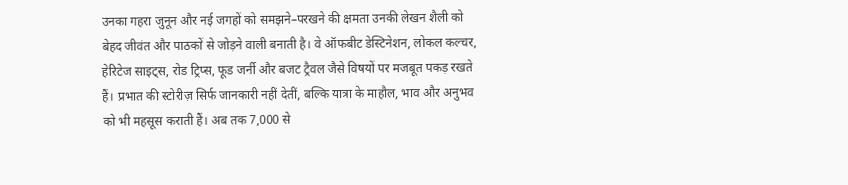उनका गहरा जुनून और नई जगहों को समझने–परखने की क्षमता उनकी लेखन शैली को बेहद जीवंत और पाठकों से जोड़ने वाली बनाती है। वे ऑफबीट डेस्टिनेशन, लोकल कल्चर, हेरिटेज साइट्स, रोड ट्रिप्स, फूड जर्नी और बजट ट्रैवल जैसे विषयों पर मजबूत पकड़ रखते हैं। प्रभात की स्टोरीज़ सिर्फ जानकारी नहीं देतीं, बल्कि यात्रा के माहौल, भाव और अनुभव को भी महसूस कराती हैं। अब तक 7,000 से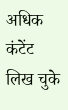अधिक कंटेंट लिख चुके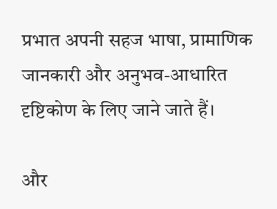प्रभात अपनी सहज भाषा, प्रामाणिक जानकारी और अनुभव-आधारित दृष्टिकोण के लिए जाने जाते हैं।

और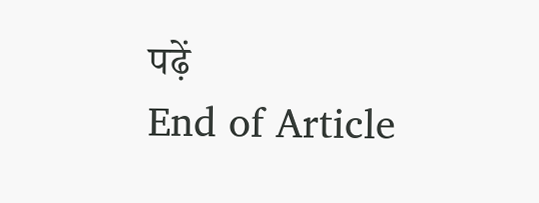पढ़ें
End of Article